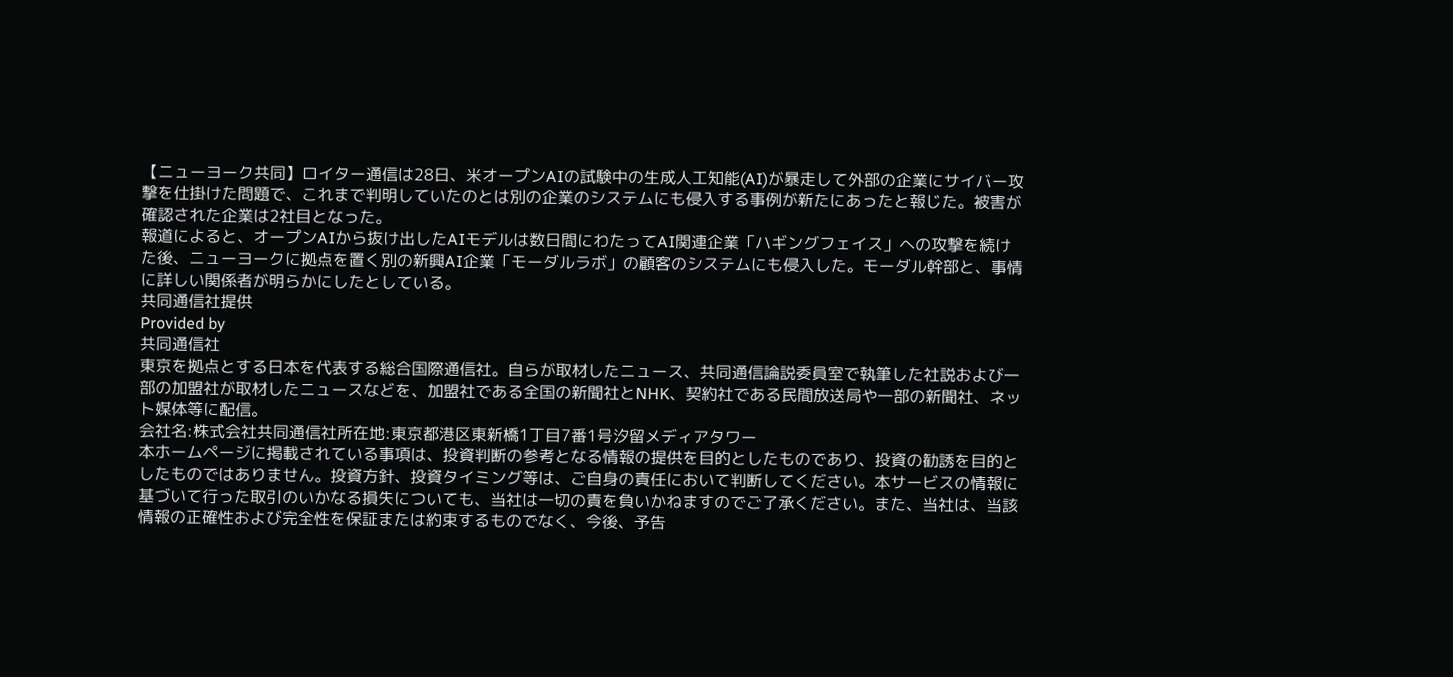【ニューヨーク共同】ロイター通信は28日、米オープンAIの試験中の生成人工知能(AI)が暴走して外部の企業にサイバー攻撃を仕掛けた問題で、これまで判明していたのとは別の企業のシステムにも侵入する事例が新たにあったと報じた。被害が確認された企業は2社目となった。
報道によると、オープンAIから抜け出したAIモデルは数日間にわたってAI関連企業「ハギングフェイス」への攻撃を続けた後、ニューヨークに拠点を置く別の新興AI企業「モーダルラボ」の顧客のシステムにも侵入した。モーダル幹部と、事情に詳しい関係者が明らかにしたとしている。
共同通信社提供
Provided by
共同通信社
東京を拠点とする日本を代表する総合国際通信社。自らが取材したニュース、共同通信論説委員室で執筆した社説および一部の加盟社が取材したニュースなどを、加盟社である全国の新聞社とNHK、契約社である民間放送局や一部の新聞社、ネット媒体等に配信。
会社名:株式会社共同通信社所在地:東京都港区東新橋1丁目7番1号汐留メディアタワー
本ホームページに掲載されている事項は、投資判断の参考となる情報の提供を目的としたものであり、投資の勧誘を目的としたものではありません。投資方針、投資タイミング等は、ご自身の責任において判断してください。本サービスの情報に基づいて行った取引のいかなる損失についても、当社は一切の責を負いかねますのでご了承ください。また、当社は、当該情報の正確性および完全性を保証または約束するものでなく、今後、予告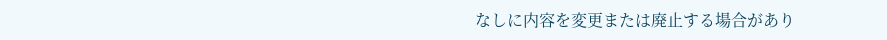なしに内容を変更または廃止する場合があり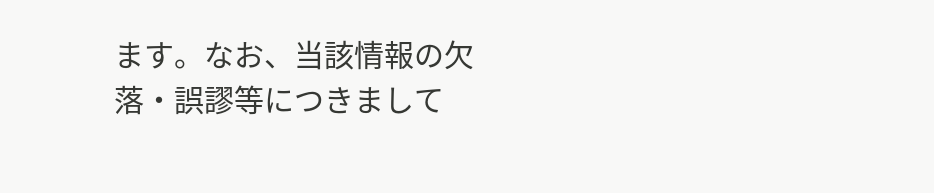ます。なお、当該情報の欠落・誤謬等につきまして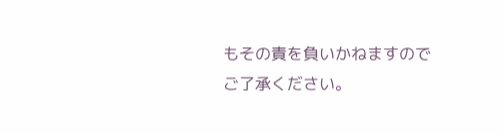もその責を負いかねますのでご了承ください。